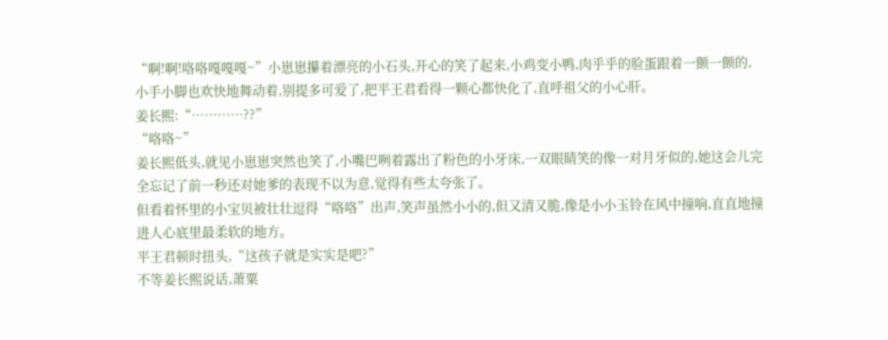“啊!啊!咯咯嘎嘎嘎~”小崽崽攥着漂亮的小石头,开心的笑了起来,小鸡变小鸭,肉乎乎的脸蛋跟着一颤一颤的,小手小脚也欢快地舞动着,别提多可爱了,把平王君看得一颗心都快化了,直呼祖父的小心肝。
姜长熙:“…………??”
“咯咯~”
姜长熙低头,就见小崽崽突然也笑了,小嘴巴咧着露出了粉色的小牙床,一双眼睛笑的像一对月牙似的,她这会儿完全忘记了前一秒还对她爹的表现不以为意,觉得有些太夸张了。
但看着怀里的小宝贝被壮壮逗得“咯咯”出声,笑声虽然小小的,但又清又脆,像是小小玉铃在风中撞响,直直地撞进人心底里最柔软的地方。
平王君顿时扭头,“这孩子就是实实是吧?”
不等姜长熙说话,萧粟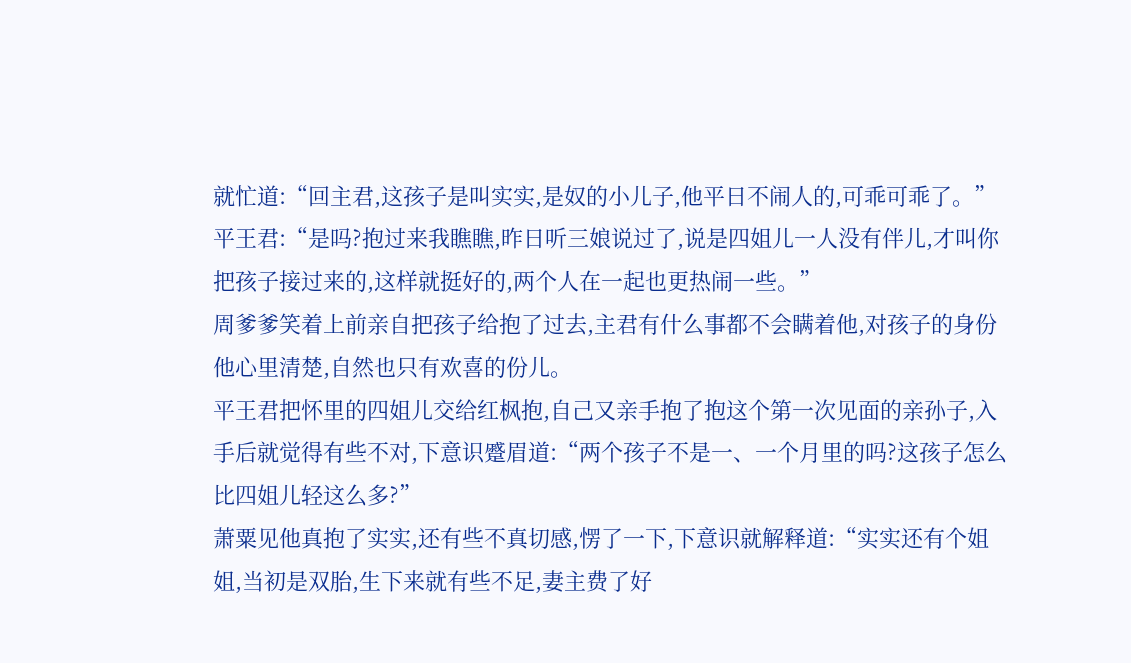就忙道:“回主君,这孩子是叫实实,是奴的小儿子,他平日不闹人的,可乖可乖了。”
平王君:“是吗?抱过来我瞧瞧,昨日听三娘说过了,说是四姐儿一人没有伴儿,才叫你把孩子接过来的,这样就挺好的,两个人在一起也更热闹一些。”
周爹爹笑着上前亲自把孩子给抱了过去,主君有什么事都不会瞒着他,对孩子的身份他心里清楚,自然也只有欢喜的份儿。
平王君把怀里的四姐儿交给红枫抱,自己又亲手抱了抱这个第一次见面的亲孙子,入手后就觉得有些不对,下意识蹙眉道:“两个孩子不是一、一个月里的吗?这孩子怎么比四姐儿轻这么多?”
萧粟见他真抱了实实,还有些不真切感,愣了一下,下意识就解释道:“实实还有个姐姐,当初是双胎,生下来就有些不足,妻主费了好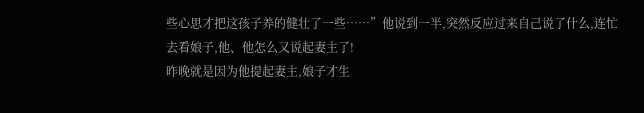些心思才把这孩子养的健壮了一些……”他说到一半,突然反应过来自己说了什么,连忙去看娘子,他、他怎么又说起妻主了!
昨晚就是因为他提起妻主,娘子才生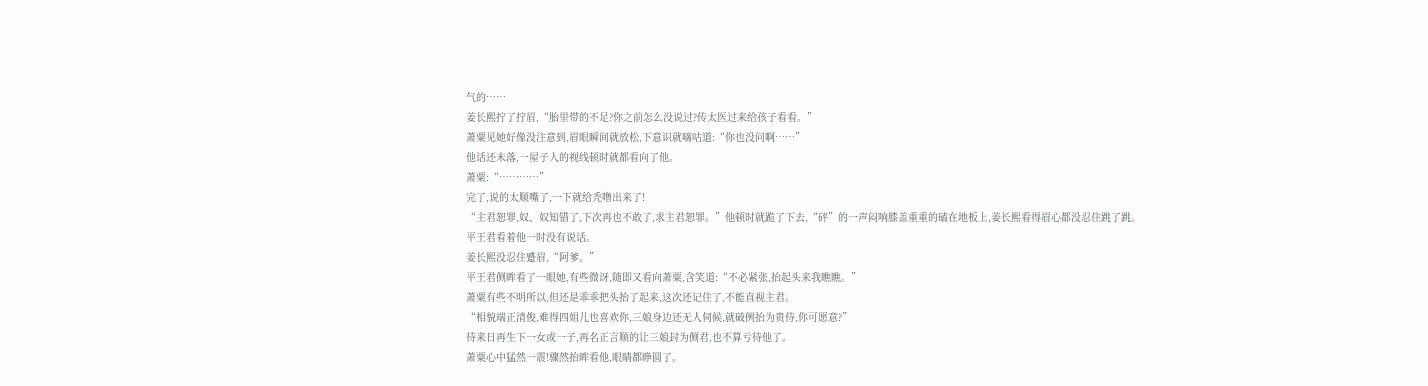气的……
姜长熙拧了拧眉,“胎里带的不足?你之前怎么没说过?传太医过来给孩子看看。”
萧粟见她好像没注意到,眉眼瞬间就放松,下意识就嘀咕道:“你也没问啊……”
他话还未落,一屋子人的视线顿时就都看向了他。
萧粟:“…………”
完了,说的太顺嘴了,一下就给秃噜出来了!
“主君恕罪,奴、奴知错了,下次再也不敢了,求主君恕罪。”他顿时就跪了下去,“砰”的一声闷响膝盖重重的磕在地板上,姜长熙看得眉心都没忍住跳了跳。
平王君看着他一时没有说话。
姜长熙没忍住蹙眉,“阿爹。”
平王君侧眸看了一眼她,有些微讶,随即又看向萧粟,含笑道:“不必紧张,抬起头来我瞧瞧。”
萧粟有些不明所以,但还是乖乖把头抬了起来,这次还记住了,不能直视主君。
“相貌端正清俊,难得四姐儿也喜欢你,三娘身边还无人伺候,就破例抬为贵侍,你可愿意?”
待来日再生下一女或一子,再名正言顺的让三娘封为侧君,也不算亏待他了。
萧粟心中猛然一震!骤然抬眸看他,眼睛都睁圆了。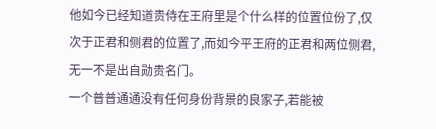他如今已经知道贵侍在王府里是个什么样的位置位份了,仅次于正君和侧君的位置了,而如今平王府的正君和两位侧君,无一不是出自勋贵名门。
一个普普通通没有任何身份背景的良家子,若能被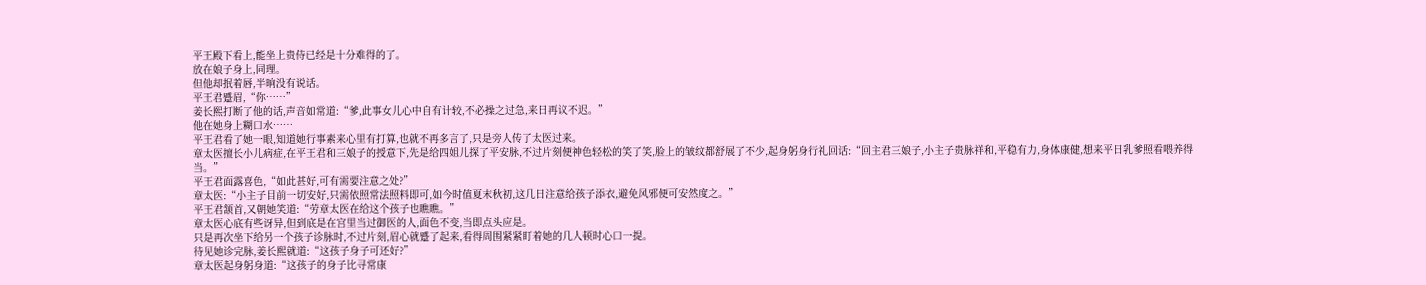平王殿下看上,能坐上贵侍已经是十分难得的了。
放在娘子身上,同理。
但他却抿着唇,半晌没有说话。
平王君蹙眉,“你……”
姜长熙打断了他的话,声音如常道:“爹,此事女儿心中自有计较,不必操之过急,来日再议不迟。”
他在她身上糊口水……
平王君看了她一眼,知道她行事素来心里有打算,也就不再多言了,只是旁人传了太医过来。
章太医擅长小儿病症,在平王君和三娘子的授意下,先是给四姐儿探了平安脉,不过片刻便神色轻松的笑了笑,脸上的皱纹都舒展了不少,起身躬身行礼回话:“回主君三娘子,小主子贵脉祥和,平稳有力,身体康健,想来平日乳爹照看喂养得当。”
平王君面露喜色,“如此甚好,可有需要注意之处?”
章太医:“小主子目前一切安好,只需依照常法照料即可,如今时值夏末秋初,这几日注意给孩子添衣,避免风邪便可安然度之。”
平王君颔首,又朝她笑道:“劳章太医在给这个孩子也瞧瞧。”
章太医心底有些讶异,但到底是在宫里当过御医的人,面色不变,当即点头应是。
只是再次坐下给另一个孩子诊脉时,不过片刻,眉心就蹙了起来,看得周围紧紧盯着她的几人顿时心口一提。
待见她诊完脉,姜长熙就道:“这孩子身子可还好?”
章太医起身躬身道:“这孩子的身子比寻常康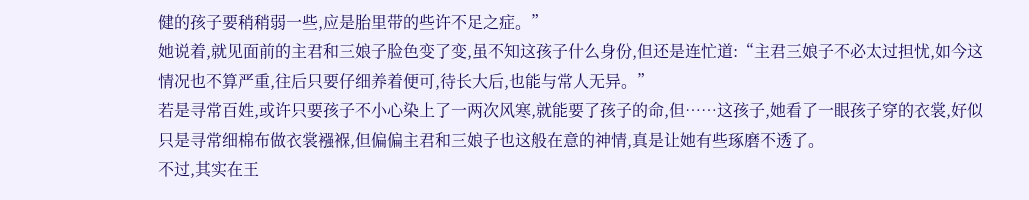健的孩子要稍稍弱一些,应是胎里带的些许不足之症。”
她说着,就见面前的主君和三娘子脸色变了变,虽不知这孩子什么身份,但还是连忙道:“主君三娘子不必太过担忧,如今这情况也不算严重,往后只要仔细养着便可,待长大后,也能与常人无异。”
若是寻常百姓,或许只要孩子不小心染上了一两次风寒,就能要了孩子的命,但……这孩子,她看了一眼孩子穿的衣裳,好似只是寻常细棉布做衣裳襁褓,但偏偏主君和三娘子也这般在意的神情,真是让她有些琢磨不透了。
不过,其实在王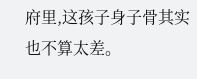府里,这孩子身子骨其实也不算太差。